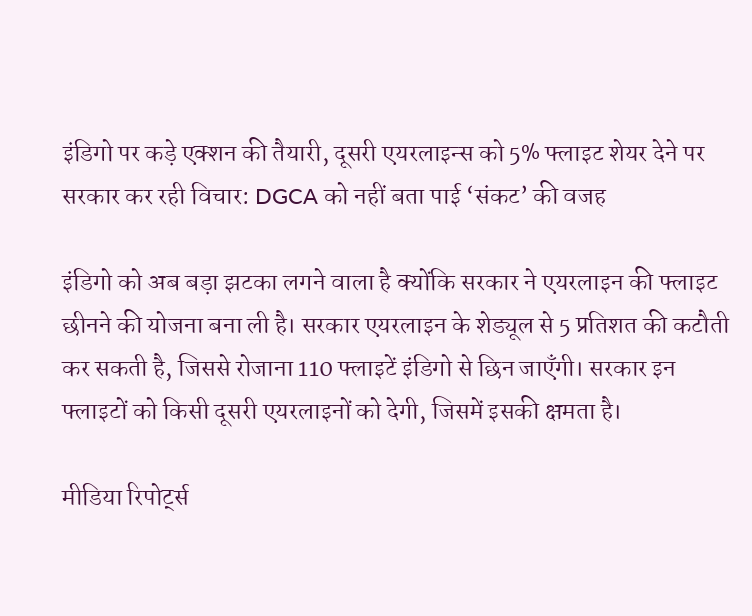इंडिगो पर कड़े एक्शन की तैयारी, दूसरी एयरलाइन्स को 5% फ्लाइट शेयर देने पर सरकार कर रही विचार: DGCA को नहीं बता पाई ‘संकट’ की वजह

इंडिगो को अब बड़ा झटका लगने वाला है क्योंकि सरकार ने एयरलाइन की फ्लाइट छीनने की योजना बना ली है। सरकार एयरलाइन के शेड्यूल से 5 प्रतिशत की कटौती कर सकती है, जिससे रोजाना 110 फ्लाइटें इंडिगो से छिन जाएँगी। सरकार इन फ्लाइटों को किसी दूसरी एयरलाइनों को देगी, जिसमें इसकी क्षमता है।

मीडिया रिपोर्ट्स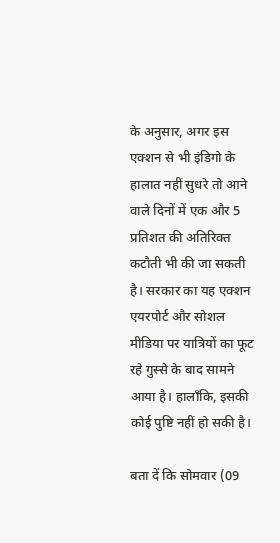के अनुसार, अगर इस एक्शन से भी इंडिगो के हालात नहीं सुधरे तो आने वाले दिनों में एक और 5 प्रतिशत की अतिरिक्त कटौती भी की जा सकती है। सरकार का यह एक्शन एयरपोर्ट और सोशल मीडिया पर यात्रियों का फूट रहे गुस्से के बाद सामने आया है। हालाँकि, इसकी कोई पुष्टि नहीं हो सकी है।

बता दें कि सोमवार (09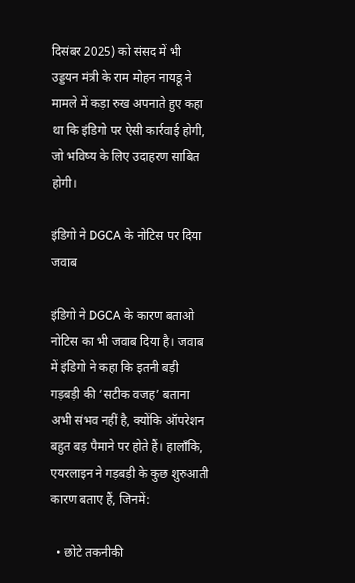दिसंबर 2025) को संसद में भी उड्डयन मंत्री के राम मोहन नायडू ने मामले में कड़ा रुख अपनाते हुए कहा था कि इंडिगो पर ऐसी कार्रवाई होगी, जो भविष्य के लिए उदाहरण साबित होगी।

इंडिगो ने DGCA के नोटिस पर दिया जवाब

इंडिगो ने DGCA के कारण बताओ नोटिस का भी जवाब दिया है। जवाब में इंडिगो ने कहा कि इतनी बड़ी गड़बड़ी की ‘सटीक वजह’ बताना अभी संभव नहीं है, क्योंकि ऑपरेशन बहुत बड़ पैमाने पर होते हैं। हालाँकि, एयरलाइन ने गड़बड़ी के कुछ शुरुआती कारण बताए हैं, जिनमें:

  • छोटे तकनीकी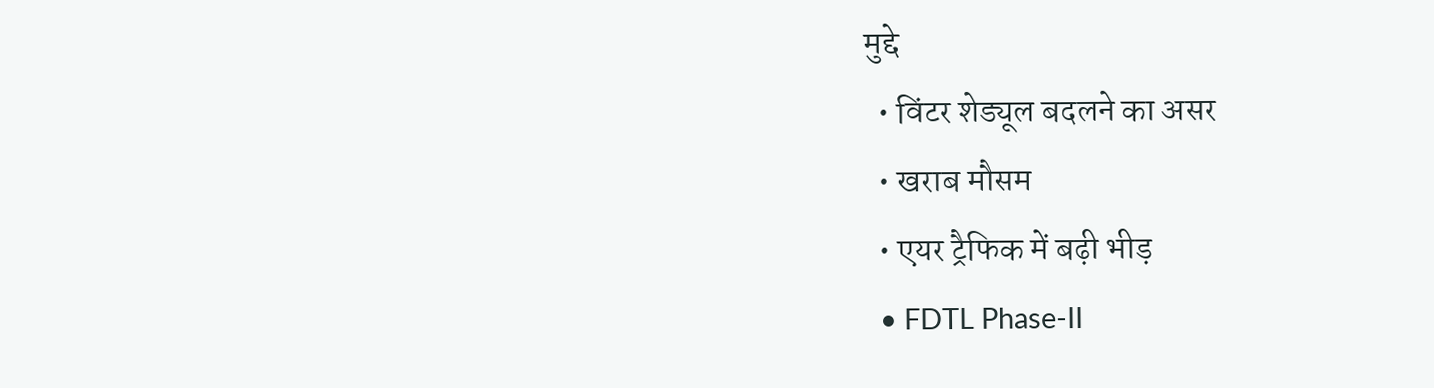मुद्दे
  • विंटर शेड्यूल बदलने का असर
  • खराब मौसम
  • एयर ट्रैफिक में बढ़ी भीड़
  • FDTL Phase-II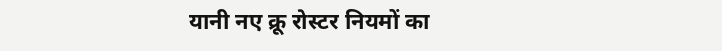यानी नए क्रू रोस्टर नियमों का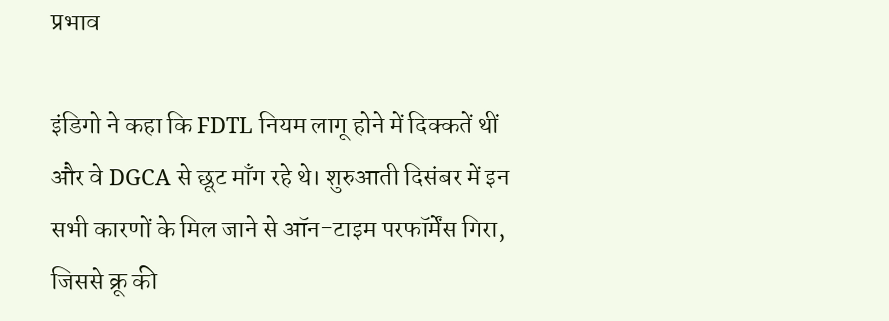प्रभाव

इंडिगो ने कहा कि FDTL नियम लागू होने में दिक्कतें थीं और वे DGCA से छूट माँग रहे थे। शुरुआती दिसंबर में इन सभी कारणों के मिल जाने से ऑन-टाइम परफॉर्मेंस गिरा, जिससे क्रू की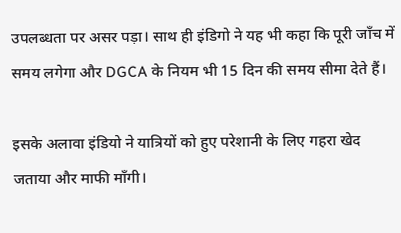उपलब्धता पर असर पड़ा। साथ ही इंडिगो ने यह भी कहा कि पूरी जाँच में समय लगेगा और DGCA के नियम भी 15 दिन की समय सीमा देते हैं।

इसके अलावा इंडियो ने यात्रियों को हुए परेशानी के लिए गहरा खेद जताया और माफी माँगी।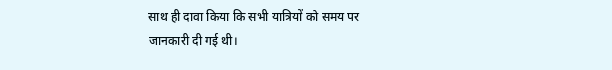साथ ही दावा किया कि सभी यात्रियों को समय पर जानकारी दी गई थी।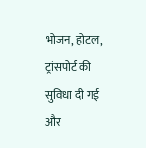भोजन, होटल, ट्रांसपोर्ट की सुविधा दी गई और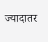ज्यादातर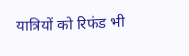यात्रियों को रिफंड भी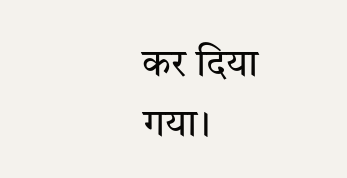कर दिया गया।